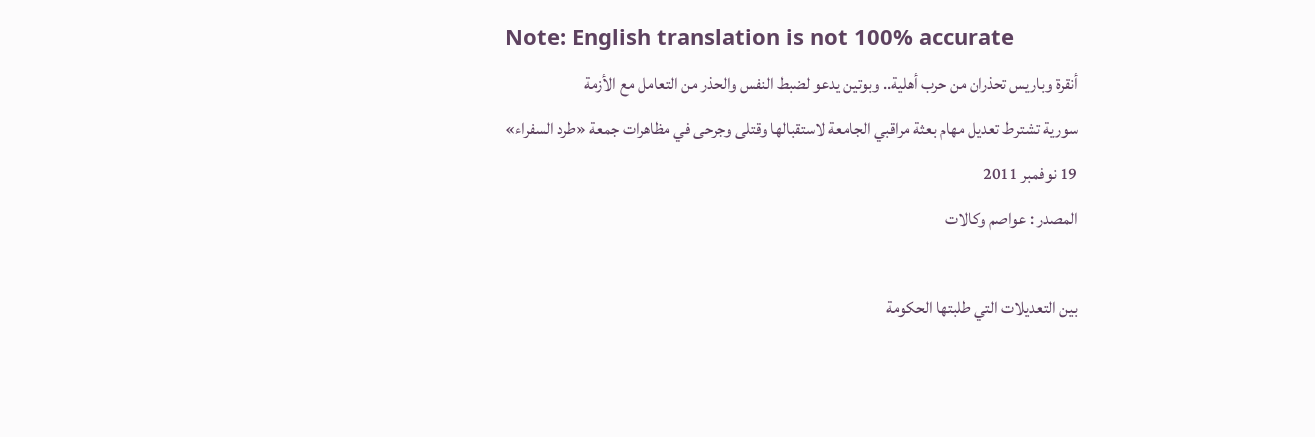Note: English translation is not 100% accurate
أنقرة وباريس تحذران من حرب أهلية.. وبوتين يدعو لضبط النفس والحذر من التعامل مع الأزمة
سورية تشترط تعديل مهام بعثة مراقبي الجامعة لاستقبالها وقتلى وجرحى في مظاهرات جمعة «طرد السفراء»
19 نوفمبر 2011
المصدر : عواصم وكالات

بين التعديلات التي طلبتها الحكومة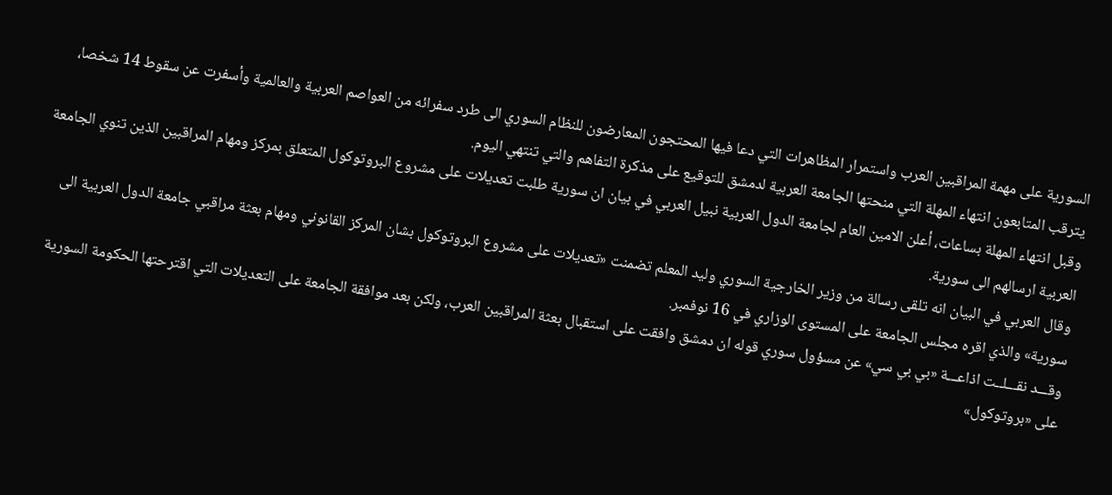السورية على مهمة المراقبين العرب واستمرار المظاهرات التي دعا فيها المحتجون المعارضون للنظام السوري الى طرد سفرائه من العواصم العربية والعالمية وأسفرت عن سقوط 14 شخصا، يترقب المتابعون انتهاء المهلة التي منحتها الجامعة العربية لدمشق للتوقيع على مذكرة التفاهم والتي تنتهي اليوم.
وقبل انتهاء المهلة بساعات، أعلن الامين العام لجامعة الدول العربية نبيل العربي في بيان ان سورية طلبت تعديلات على مشروع البروتوكول المتعلق بمركز ومهام المراقبين الذين تنوي الجامعة العربية ارسالهم الى سورية.
وقال العربي في البيان انه تلقى رسالة من وزير الخارجية السوري وليد المعلم تضمنت «تعديلات على مشروع البروتوكول بشان المركز القانوني ومهام بعثة مراقبي جامعة الدول العربية الى سورية» والذي اقره مجلس الجامعة على المستوى الوزاري في 16 نوفمبر.
وقـــد نقـــلــت اذاعـــة «بي بي سي» عن مسؤول سوري قوله ان دمشق وافقت على استقبال بعثة المراقبين العرب، ولكن بعد موافقة الجامعة على التعديلات التي اقترحتها الحكومة السورية على «بروتوكول»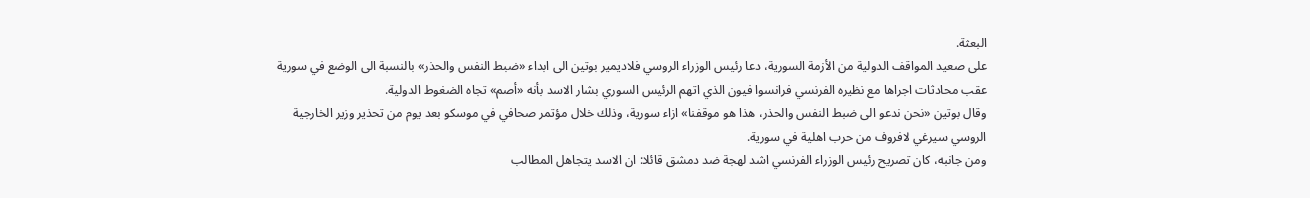البعثة.
على صعيد المواقف الدولية من الأزمة السورية، دعا رئيس الوزراء الروسي فلاديمير بوتين الى ابداء «ضبط النفس والحذر» بالنسبة الى الوضع في سورية عقب محادثات اجراها مع نظيره الفرنسي فرانسوا فيون الذي اتهم الرئيس السوري بشار الاسد بأنه «أصم» تجاه الضغوط الدولية.
وقال بوتين «نحن ندعو الى ضبط النفس والحذر، هذا هو موقفنا» ازاء سورية، وذلك خلال مؤتمر صحافي في موسكو بعد يوم من تحذير وزير الخارجية الروسي سيرغي لافروف من حرب اهلية في سورية.
ومن جانبه، كان تصريح رئيس الوزراء الفرنسي اشد لهجة ضد دمشق قائلا: ان الاسد يتجاهل المطالب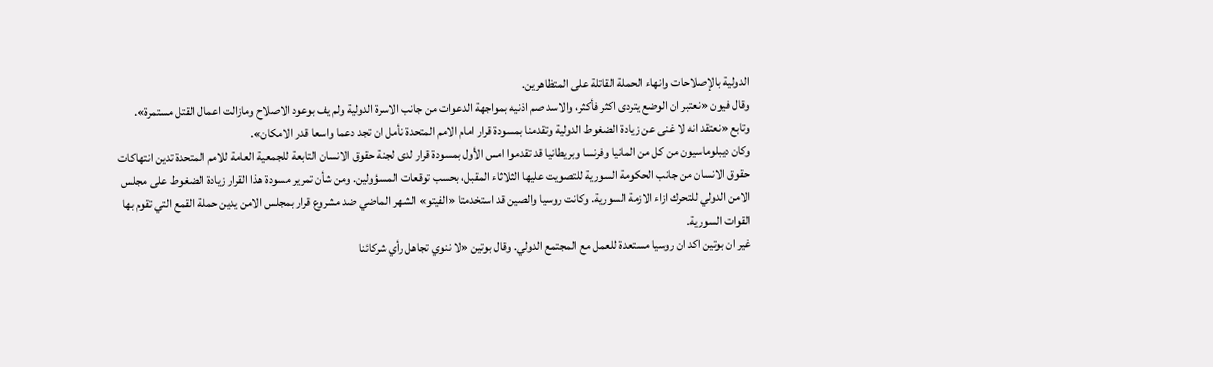الدولية بالإصلاحات وانهاء الحملة القاتلة على المتظاهرين.
وقال فيون «نعتبر ان الوضع يتردى اكثر فأكثر، والاسد صم اذنيه بمواجهة الدعوات من جانب الاسرة الدولية ولم يف بوعود الاصلاح ومازالت اعمال القتل مستمرة».
وتابع «نعتقد انه لا غنى عن زيادة الضغوط الدولية وتقدمنا بمسودة قرار امام الامم المتحدة نأمل ان تجد دعما واسعا قدر الامكان».
وكان ديبلوماسيون من كل من المانيا وفرنسا وبريطانيا قد تقدموا امس الأول بمسودة قرار لدى لجنة حقوق الانسان التابعة للجمعية العامة للامم المتحدة تدين انتهاكات حقوق الانسان من جانب الحكومة السورية للتصويت عليها الثلاثاء المقبل، بحسب توقعات المسؤولين. ومن شأن تمرير مسودة هذا القرار زيادة الضغوط على مجلس الامن الدولي للتحرك ازاء الازمة السورية. وكانت روسيا والصين قد استخدمتا «الفيتو» الشهر الماضي ضد مشروع قرار بمجلس الامن يدين حملة القمع التي تقوم بها القوات السورية.
غير ان بوتين اكد ان روسيا مستعدة للعمل مع المجتمع الدولي. وقال بوتين «لا ننوي تجاهل رأي شركائنا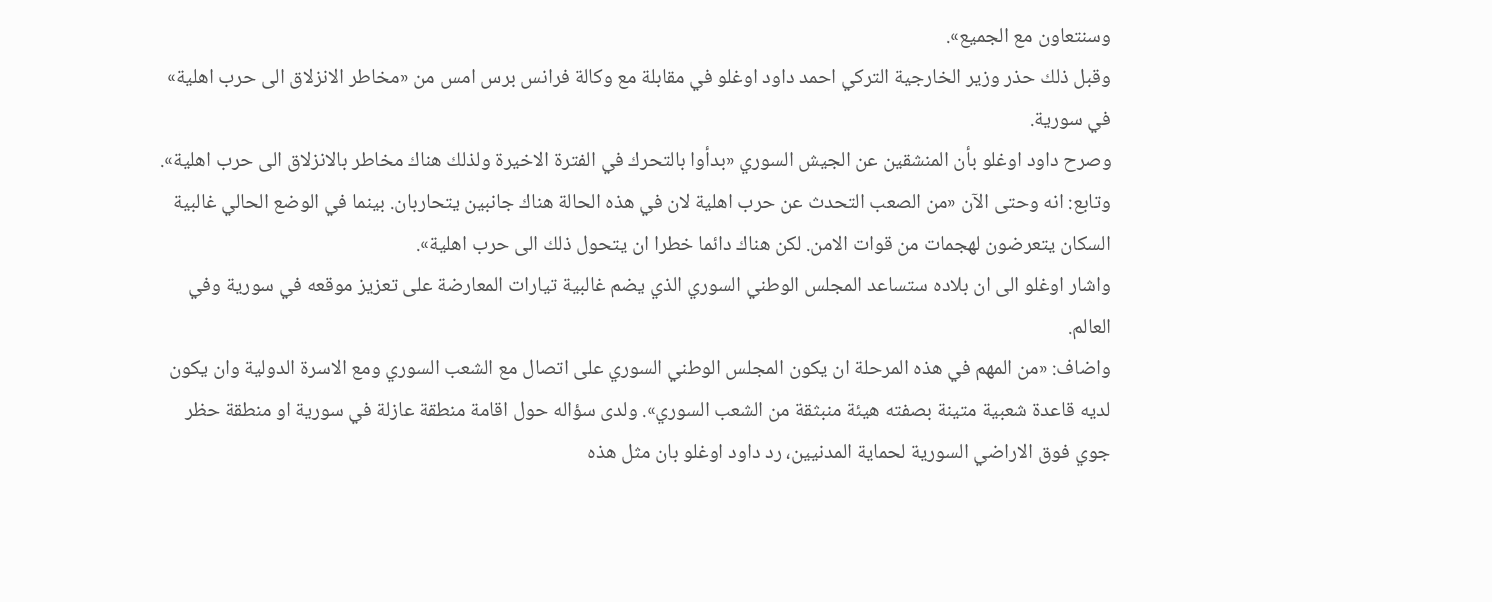وسنتعاون مع الجميع».
وقبل ذلك حذر وزير الخارجية التركي احمد داود اوغلو في مقابلة مع وكالة فرانس برس امس من «مخاطر الانزلاق الى حرب اهلية» في سورية.
وصرح داود اوغلو بأن المنشقين عن الجيش السوري «بدأوا بالتحرك في الفترة الاخيرة ولذلك هناك مخاطر بالانزلاق الى حرب اهلية». وتابع: انه وحتى الآن «من الصعب التحدث عن حرب اهلية لان في هذه الحالة هناك جانبين يتحاربان. بينما في الوضع الحالي غالبية السكان يتعرضون لهجمات من قوات الامن. لكن هناك دائما خطرا ان يتحول ذلك الى حرب اهلية».
واشار اوغلو الى ان بلاده ستساعد المجلس الوطني السوري الذي يضم غالبية تيارات المعارضة على تعزيز موقعه في سورية وفي العالم.
واضاف: «من المهم في هذه المرحلة ان يكون المجلس الوطني السوري على اتصال مع الشعب السوري ومع الاسرة الدولية وان يكون لديه قاعدة شعبية متينة بصفته هيئة منبثقة من الشعب السوري». ولدى سؤاله حول اقامة منطقة عازلة في سورية او منطقة حظر جوي فوق الاراضي السورية لحماية المدنيين، رد داود اوغلو بان مثل هذه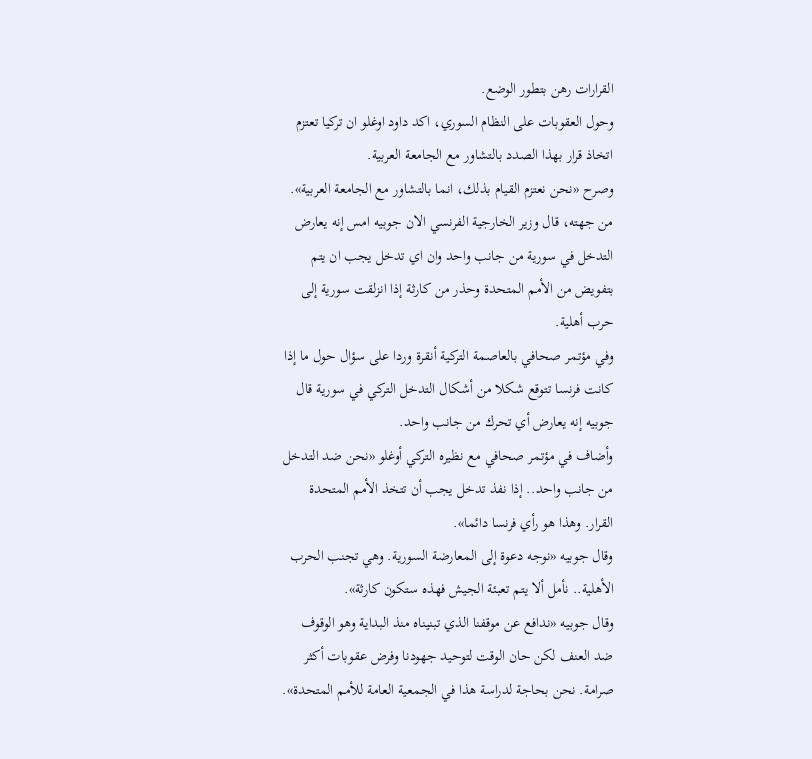القرارات رهن بتطور الوضع.
وحول العقوبات على النظام السوري، اكد داود اوغلو ان تركيا تعتزم اتخاذ قرار بهذا الصدد بالتشاور مع الجامعة العربية.
وصرح «نحن نعتزم القيام بذلك، انما بالتشاور مع الجامعة العربية».
من جهته، قال وزير الخارجية الفرنسي الان جوبيه امس إنه يعارض التدخل في سورية من جانب واحد وان اي تدخل يجب ان يتم بتفويض من الأمم المتحدة وحذر من كارثة إذا انزلقت سورية إلى حرب أهلية.
وفي مؤتمر صحافي بالعاصمة التركية أنقرة وردا على سؤال حول ما إذا كانت فرنسا تتوقع شكلا من أشكال التدخل التركي في سورية قال جوبيه إنه يعارض أي تحرك من جانب واحد.
وأضاف في مؤتمر صحافي مع نظيره التركي أوغلو «نحن ضد التدخل من جانب واحد.. إذا نفذ تدخل يجب أن تتخذ الأمم المتحدة القرار. وهذا هو رأي فرنسا دائما».
وقال جوبيه «نوجه دعوة إلى المعارضة السورية. وهي تجنب الحرب الأهلية.. نأمل ألا يتم تعبئة الجيش فهذه ستكون كارثة».
وقال جوبيه «ندافع عن موقفنا الذي تبنيناه منذ البداية وهو الوقوف ضد العنف لكن حان الوقت لتوحيد جهودنا وفرض عقوبات أكثر صرامة. نحن بحاجة لدراسة هذا في الجمعية العامة للأمم المتحدة».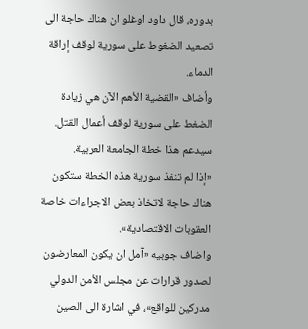بدوره، قال داود اوغلو ان هناك حاجة الى تصعيد الضغوط على سورية لوقف إراقة الدماء.
وأضاف «القضية الأهم الآن هي زيادة الضغط على سورية لوقف أعمال القتل. سيدعم هذا خطة الجامعة العربية.
«إذا لم تنفذ سورية هذه الخطة ستكون هناك حاجة لاتخاذ بعض الاجراءات خاصة العقوبات الاقتصادية».
واضاف جوبيه «آمل ان يكون المعارضون لصدور قرارات عن مجلس الأمن الدولي مدركين للواقع»، في اشارة الى الصين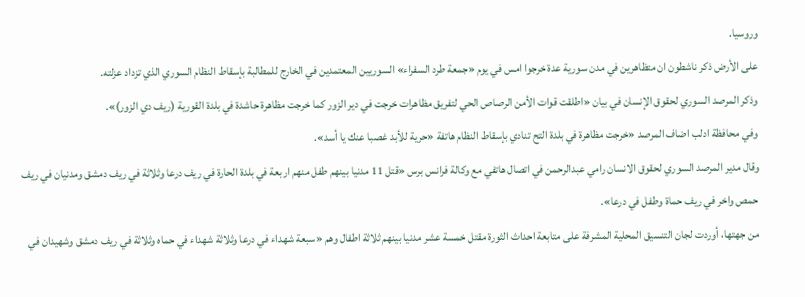وروسيا.
على الأرض ذكر ناشطون ان متظاهرين في مدن سورية عدة خرجوا امس في يوم «جمعة طرد السفراء» السوريين المعتمدين في الخارج للمطالبة بإسقاط النظام السوري الذي تزداد عزلته.
وذكر المرصد السوري لحقوق الإنسان في بيان «اطلقت قوات الأمن الرصاص الحي لتفريق مظاهرات خرجت في دير الزور كما خرجت مظاهرة حاشدة في بلدة القورية (ريف دي الزور)».
وفي محافظة ادلب اضاف المرصد «خرجت مظاهرة في بلدة التح تنادي بإسقاط النظام هاتفة «حرية للأبد غصبا عنك يا أسد».
وقال مدير المرصد السوري لحقوق الانسان رامي عبدالرحمن في اتصال هاتفي مع وكالة فرانس برس «قتل 11 مدنيا بينهم طفل منهم اربعة في بلدة الحارة في ريف درعا وثلاثة في ريف دمشق ومدنيان في ريف حمص واخر في ريف حماة وطفل في درعا».
من جهتها، أوردت لجان التنسيق المحلية المشرفة على متابعة احداث الثورة مقتل خمسة عشر مدنيا بينهم ثلاثة اطفال وهم «سبعة شهداء في درعا وثلاثة شهداء في حماه وثلاثة في ريف دمشق وشهيدان في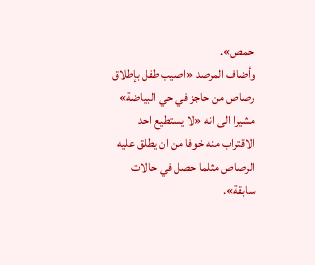حمص».
وأضاف المرصد «اصيب طفل بإطلاق رصاص من حاجز في حي البياضة» مشيرا الى انه «لا يستطيع احد الاقتراب منه خوفا من ان يطلق عليه الرصاص مثلما حصل في حالات سابقة».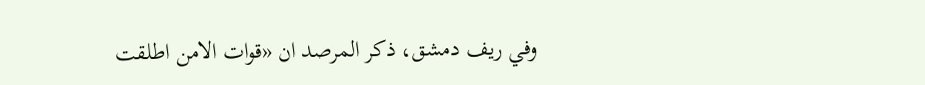وفي ريف دمشق، ذكر المرصد ان «قوات الامن اطلقت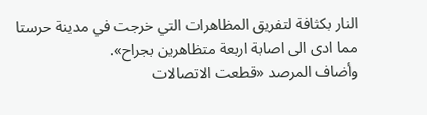النار بكثافة لتفريق المظاهرات التي خرجت في مدينة حرستا مما ادى الى اصابة اربعة متظاهرين بجراح».
وأضاف المرصد «قطعت الاتصالات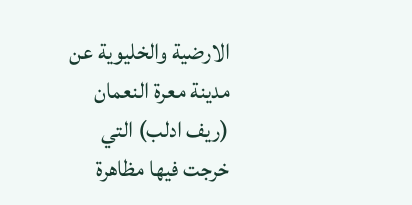الارضية والخليوية عن مدينة معرة النعمان (ريف ادلب) التي خرجت فيها مظاهرة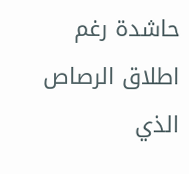حاشدة رغم اطلاق الرصاص الذي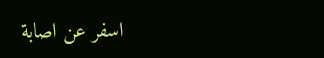اسفر عن اصابة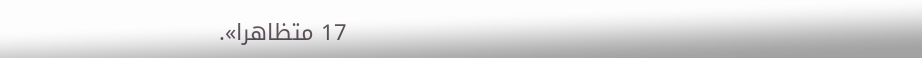17 متظاهرا».